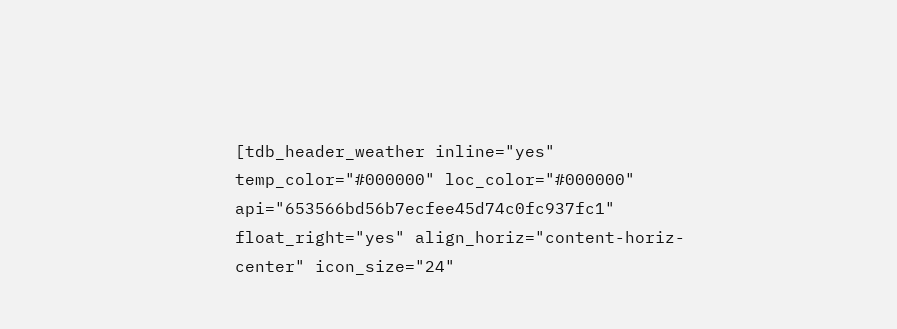[tdb_header_weather inline="yes" temp_color="#000000" loc_color="#000000" api="653566bd56b7ecfee45d74c0fc937fc1" float_right="yes" align_horiz="content-horiz-center" icon_size="24"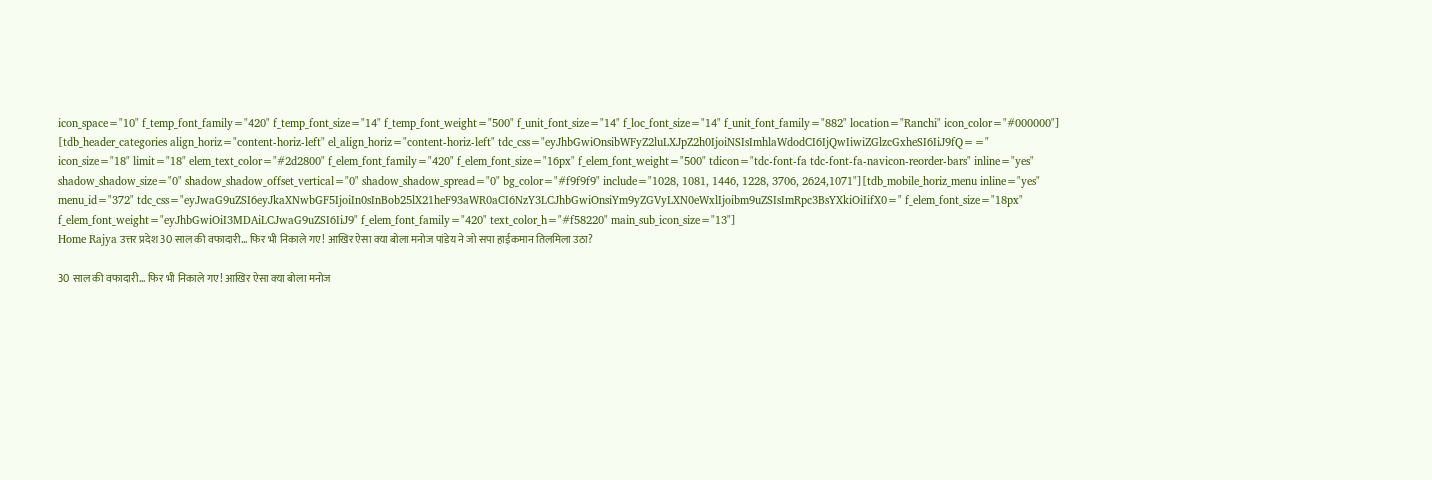icon_space="10" f_temp_font_family="420" f_temp_font_size="14" f_temp_font_weight="500" f_unit_font_size="14" f_loc_font_size="14" f_unit_font_family="882" location="Ranchi" icon_color="#000000"]
[tdb_header_categories align_horiz="content-horiz-left" el_align_horiz="content-horiz-left" tdc_css="eyJhbGwiOnsibWFyZ2luLXJpZ2h0IjoiNSIsImhlaWdodCI6IjQwIiwiZGlzcGxheSI6IiJ9fQ==" icon_size="18" limit="18" elem_text_color="#2d2800" f_elem_font_family="420" f_elem_font_size="16px" f_elem_font_weight="500" tdicon="tdc-font-fa tdc-font-fa-navicon-reorder-bars" inline="yes" shadow_shadow_size="0" shadow_shadow_offset_vertical="0" shadow_shadow_spread="0" bg_color="#f9f9f9" include="1028, 1081, 1446, 1228, 3706, 2624,1071"][tdb_mobile_horiz_menu inline="yes" menu_id="372" tdc_css="eyJwaG9uZSI6eyJkaXNwbGF5IjoiIn0sInBob25lX21heF93aWR0aCI6NzY3LCJhbGwiOnsiYm9yZGVyLXN0eWxlIjoibm9uZSIsImRpc3BsYXkiOiIifX0=" f_elem_font_size="18px" f_elem_font_weight="eyJhbGwiOiI3MDAiLCJwaG9uZSI6IiJ9" f_elem_font_family="420" text_color_h="#f58220" main_sub_icon_size="13"]
Home Rajya उत्तर प्रदेश 30 साल की वफादारी… फिर भी निकाले गए! आखिर ऐसा क्या बोला मनोज पांडेय ने जो सपा हाईकमान तिलमिला उठा?

30 साल की वफादारी… फिर भी निकाले गए! आखिर ऐसा क्या बोला मनोज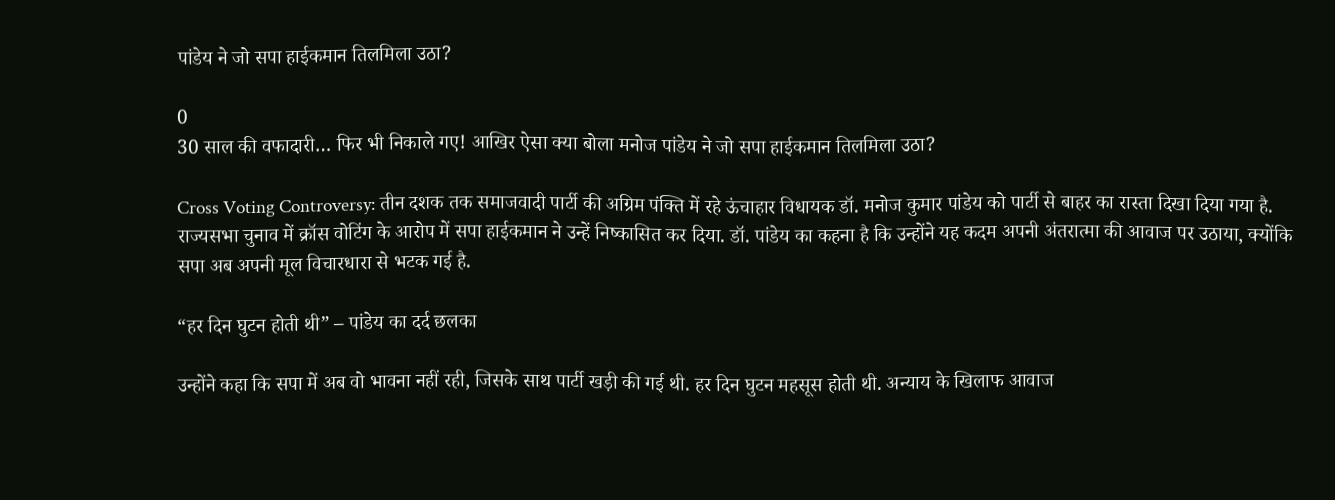पांडेय ने जो सपा हाईकमान तिलमिला उठा?

0
30 साल की वफादारी… फिर भी निकाले गए! आखिर ऐसा क्या बोला मनोज पांडेय ने जो सपा हाईकमान तिलमिला उठा?

Cross Voting Controversy: तीन दशक तक समाजवादी पार्टी की अग्रिम पंक्ति में रहे ऊंचाहार विधायक डॉ. मनोज कुमार पांडेय को पार्टी से बाहर का रास्ता दिखा दिया गया है. राज्यसभा चुनाव में क्रॉस वोटिंग के आरोप में सपा हाईकमान ने उन्हें निष्कासित कर दिया. डॉ. पांडेय का कहना है कि उन्होंने यह कदम अपनी अंतरात्मा की आवाज पर उठाया, क्योंकि सपा अब अपनी मूल विचारधारा से भटक गई है.

“हर दिन घुटन होती थी” – पांडेय का दर्द छलका

उन्होंने कहा कि सपा में अब वो भावना नहीं रही, जिसके साथ पार्टी खड़ी की गई थी. हर दिन घुटन महसूस होती थी. अन्याय के खिलाफ आवाज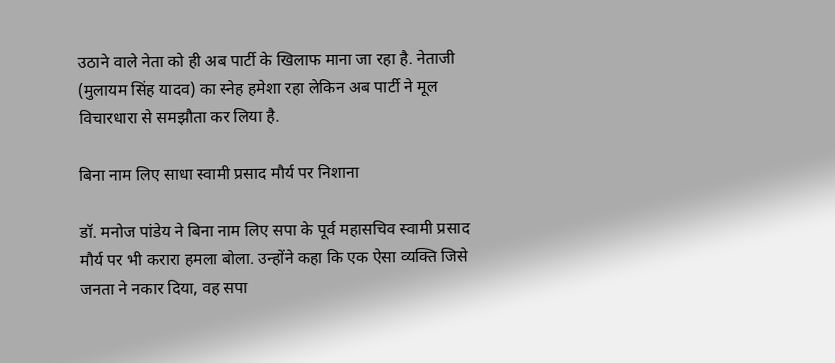उठाने वाले नेता को ही अब पार्टी के खिलाफ माना जा रहा है. नेताजी (मुलायम सिंह यादव) का स्नेह हमेशा रहा लेकिन अब पार्टी ने मूल विचारधारा से समझौता कर लिया है.

बिना नाम लिए साधा स्वामी प्रसाद मौर्य पर निशाना

डॉ. मनोज पांडेय ने बिना नाम लिए सपा के पूर्व महासचिव स्वामी प्रसाद मौर्य पर भी करारा हमला बोला. उन्होंने कहा कि एक ऐसा व्यक्ति जिसे जनता ने नकार दिया, वह सपा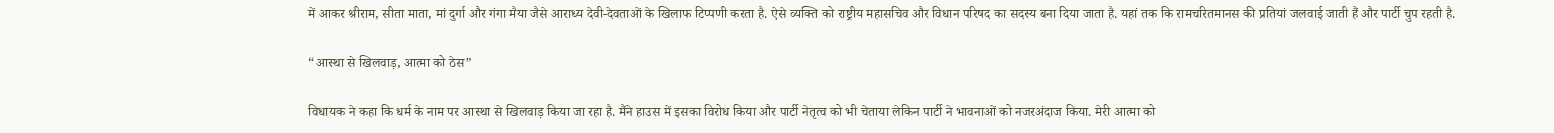में आकर श्रीराम, सीता माता, मां दुर्गा और गंगा मैया जैसे आराध्य देवी-देवताओं के खिलाफ टिप्पणी करता है. ऐसे व्यक्ति को राष्ट्रीय महासचिव और विधान परिषद का सदस्य बना दिया जाता है. यहां तक कि रामचरितमानस की प्रतियां जलवाई जाती हैं और पार्टी चुप रहती है.

“आस्था से खिलवाड़, आत्मा को ठेस”

विधायक ने कहा कि धर्म के नाम पर आस्था से खिलवाड़ किया जा रहा है. मैंने हाउस में इसका विरोध किया और पार्टी नेतृत्व को भी चेताया लेकिन पार्टी ने भावनाओं को नजरअंदाज किया. मेरी आत्मा को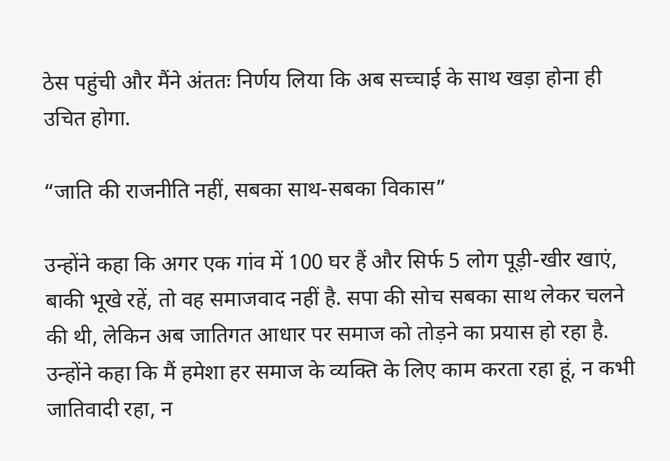ठेस पहुंची और मैंने अंततः निर्णय लिया कि अब सच्चाई के साथ खड़ा होना ही उचित होगा.

“जाति की राजनीति नहीं, सबका साथ-सबका विकास”

उन्होंने कहा कि अगर एक गांव में 100 घर हैं और सिर्फ 5 लोग पूड़ी-खीर खाएं, बाकी भूखे रहें, तो वह समाजवाद नहीं है. सपा की सोच सबका साथ लेकर चलने की थी, लेकिन अब जातिगत आधार पर समाज को तोड़ने का प्रयास हो रहा है. उन्होंने कहा कि मैं हमेशा हर समाज के व्यक्ति के लिए काम करता रहा हूं, न कभी जातिवादी रहा, न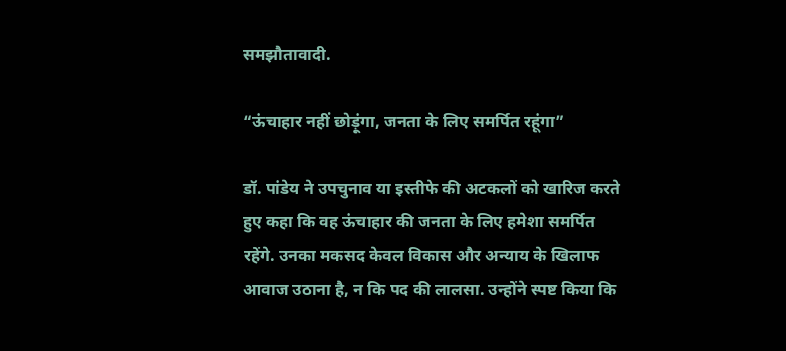समझौतावादी.

“ऊंचाहार नहीं छोड़ूंगा, जनता के लिए समर्पित रहूंगा”

डॉ. पांडेय ने उपचुनाव या इस्तीफे की अटकलों को खारिज करते हुए कहा कि वह ऊंचाहार की जनता के लिए हमेशा समर्पित रहेंगे. उनका मकसद केवल विकास और अन्याय के खिलाफ आवाज उठाना है, न कि पद की लालसा. उन्होंने स्पष्ट किया कि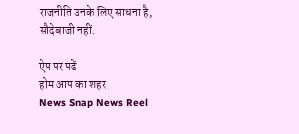राजनीति उनके लिए साधना है, सौदेबाजी नहीं.

ऐप पर पढें
होम आप का शहर
News Snap News Reel